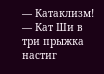— Катаклизм! — Кат Ши в три прыжка настиг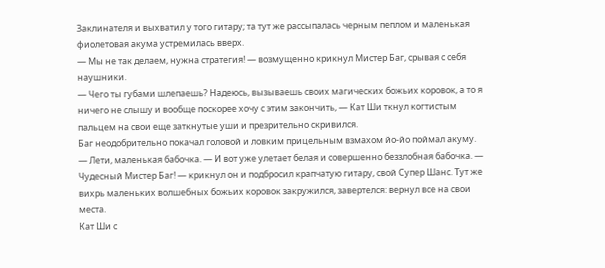Заклинателя и выхватил у того гитару; та тут же рассыпалась черным пеплом и маленькая фиолетовая акума устремилась вверх.
— Мы не так делаем, нужна стратегия! — возмущенно крикнул Мистер Баг, срывая с себя наушники.
— Чего ты губами шлепаешь? Надеюсь, вызываешь своих магических божьих коровок, а то я ничего не слышу и вообще поскорее хочу с этим закончить, — Кат Ши ткнул когтистым пальцем на свои еще заткнутые уши и презрительно скривился.
Баг неодобрительно покачал головой и ловким прицельным взмахом йо-йо поймал акуму.
— Лети, маленькая бабочка. — И вот уже улетает белая и совершенно беззлобная бабочка. — Чудесный Мистер Баг! — крикнул он и подбросил крапчатую гитару, свой Супер Шанс. Тут же вихрь маленьких волшебных божьих коровок закружился, завертелся: вернул все на свои места.
Кат Ши с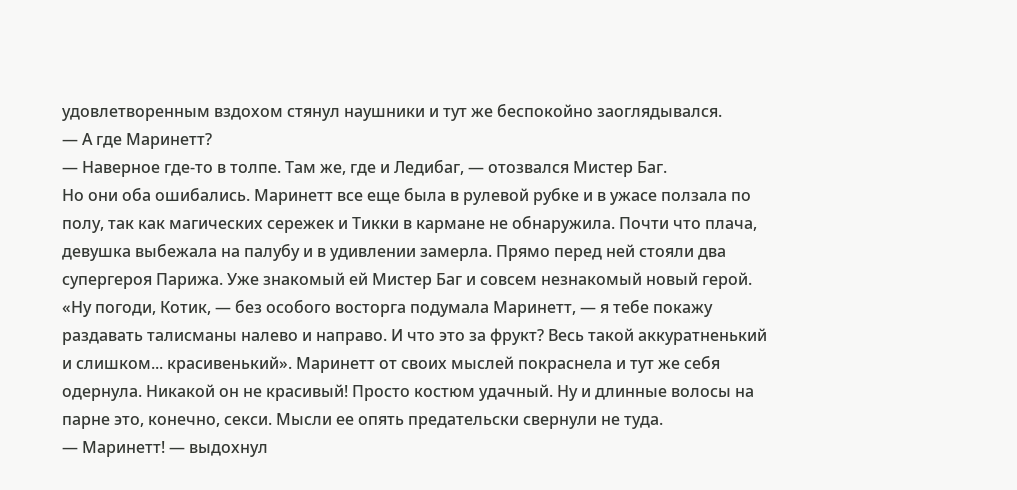удовлетворенным вздохом стянул наушники и тут же беспокойно заоглядывался.
— А где Маринетт?
— Наверное где-то в толпе. Там же, где и Ледибаг, — отозвался Мистер Баг.
Но они оба ошибались. Маринетт все еще была в рулевой рубке и в ужасе ползала по полу, так как магических сережек и Тикки в кармане не обнаружила. Почти что плача, девушка выбежала на палубу и в удивлении замерла. Прямо перед ней стояли два супергероя Парижа. Уже знакомый ей Мистер Баг и совсем незнакомый новый герой.
«Ну погоди, Котик, — без особого восторга подумала Маринетт, — я тебе покажу раздавать талисманы налево и направо. И что это за фрукт? Весь такой аккуратненький и слишком... красивенький». Маринетт от своих мыслей покраснела и тут же себя одернула. Никакой он не красивый! Просто костюм удачный. Ну и длинные волосы на парне это, конечно, секси. Мысли ее опять предательски свернули не туда.
— Маринетт! — выдохнул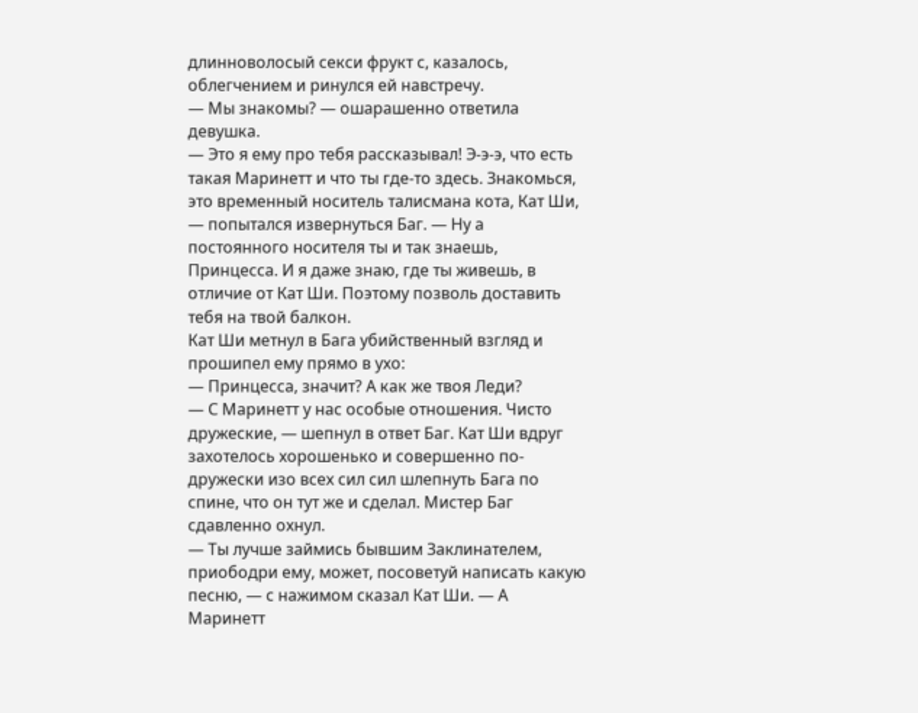длинноволосый секси фрукт с, казалось, облегчением и ринулся ей навстречу.
— Мы знакомы? — ошарашенно ответила девушка.
— Это я ему про тебя рассказывал! Э-э-э, что есть такая Маринетт и что ты где-то здесь. Знакомься, это временный носитель талисмана кота, Кат Ши, — попытался извернуться Баг. — Ну а постоянного носителя ты и так знаешь, Принцесса. И я даже знаю, где ты живешь, в отличие от Кат Ши. Поэтому позволь доставить тебя на твой балкон.
Кат Ши метнул в Бага убийственный взгляд и прошипел ему прямо в ухо:
— Принцесса, значит? А как же твоя Леди?
— С Маринетт у нас особые отношения. Чисто дружеские, — шепнул в ответ Баг. Кат Ши вдруг захотелось хорошенько и совершенно по-дружески изо всех сил сил шлепнуть Бага по спине, что он тут же и сделал. Мистер Баг сдавленно охнул.
— Ты лучше займись бывшим Заклинателем, приободри ему, может, посоветуй написать какую песню, — с нажимом сказал Кат Ши. — А Маринетт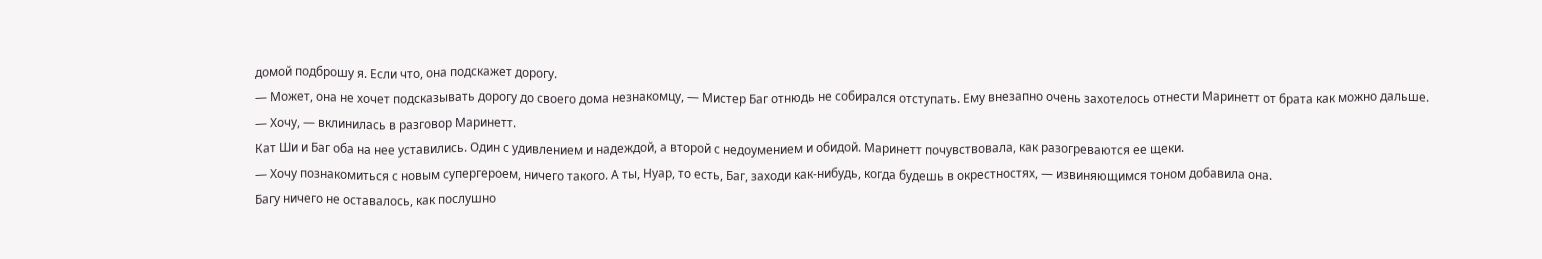домой подброшу я. Если что, она подскажет дорогу.
— Может, она не хочет подсказывать дорогу до своего дома незнакомцу, — Мистер Баг отнюдь не собирался отступать. Ему внезапно очень захотелось отнести Маринетт от брата как можно дальше.
— Хочу, — вклинилась в разговор Маринетт.
Кат Ши и Баг оба на нее уставились. Один с удивлением и надеждой, а второй с недоумением и обидой. Маринетт почувствовала, как разогреваются ее щеки.
— Хочу познакомиться с новым супергероем, ничего такого. А ты, Нуар, то есть, Баг, заходи как-нибудь, когда будешь в окрестностях, — извиняющимся тоном добавила она.
Багу ничего не оставалось, как послушно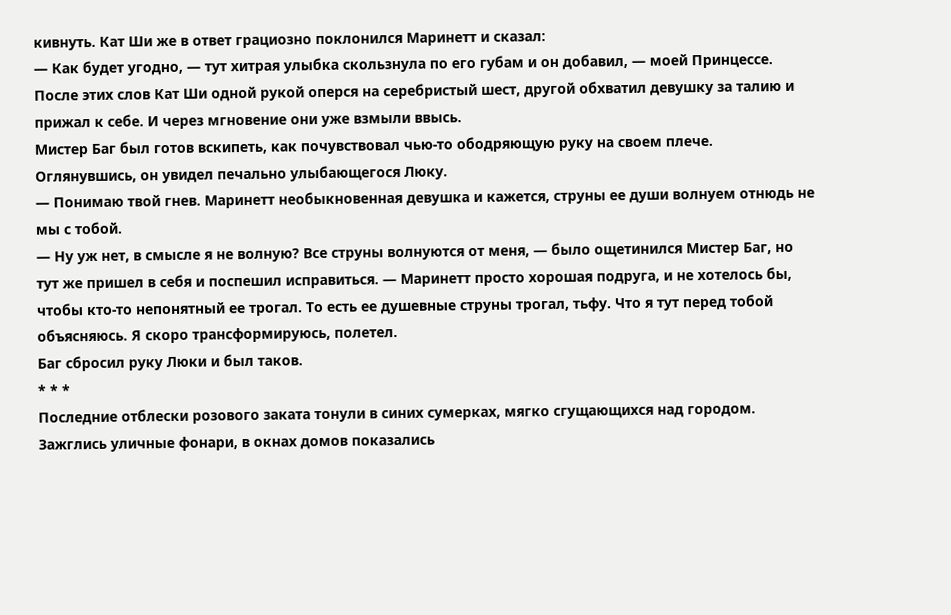кивнуть. Кат Ши же в ответ грациозно поклонился Маринетт и сказал:
— Как будет угодно, — тут хитрая улыбка скользнула по его губам и он добавил, — моей Принцессе.
После этих слов Кат Ши одной рукой оперся на серебристый шест, другой обхватил девушку за талию и прижал к себе. И через мгновение они уже взмыли ввысь.
Мистер Баг был готов вскипеть, как почувствовал чью-то ободряющую руку на своем плече. Оглянувшись, он увидел печально улыбающегося Люку.
— Понимаю твой гнев. Маринетт необыкновенная девушка и кажется, струны ее души волнуем отнюдь не мы с тобой.
— Ну уж нет, в смысле я не волную? Все струны волнуются от меня, — было ощетинился Мистер Баг, но тут же пришел в себя и поспешил исправиться. — Маринетт просто хорошая подруга, и не хотелось бы, чтобы кто-то непонятный ее трогал. То есть ее душевные струны трогал, тьфу. Что я тут перед тобой объясняюсь. Я скоро трансформируюсь, полетел.
Баг сбросил руку Люки и был таков.
* * *
Последние отблески розового заката тонули в синих сумерках, мягко сгущающихся над городом. Зажглись уличные фонари, в окнах домов показались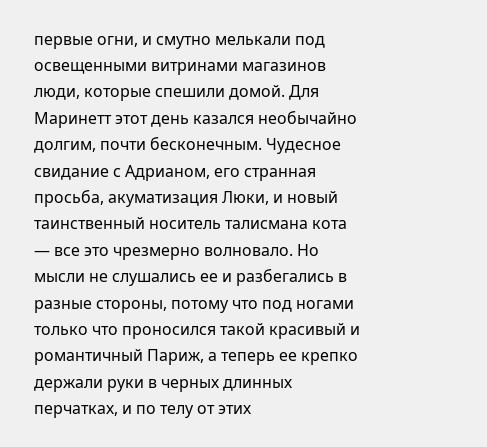первые огни, и смутно мелькали под освещенными витринами магазинов люди, которые спешили домой. Для Маринетт этот день казался необычайно долгим, почти бесконечным. Чудесное свидание с Адрианом, его странная просьба, акуматизация Люки, и новый таинственный носитель талисмана кота — все это чрезмерно волновало. Но мысли не слушались ее и разбегались в разные стороны, потому что под ногами только что проносился такой красивый и романтичный Париж, а теперь ее крепко держали руки в черных длинных перчатках, и по телу от этих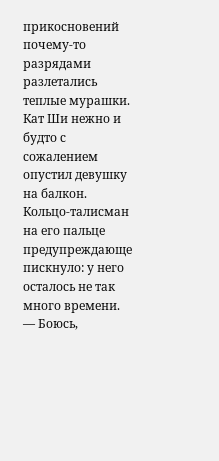прикосновений почему-то разрядами разлетались теплые мурашки.
Кат Ши нежно и будто с сожалением опустил девушку на балкон. Кольцо-талисман на его пальце предупреждающе пискнуло: у него осталось не так много времени.
— Боюсь,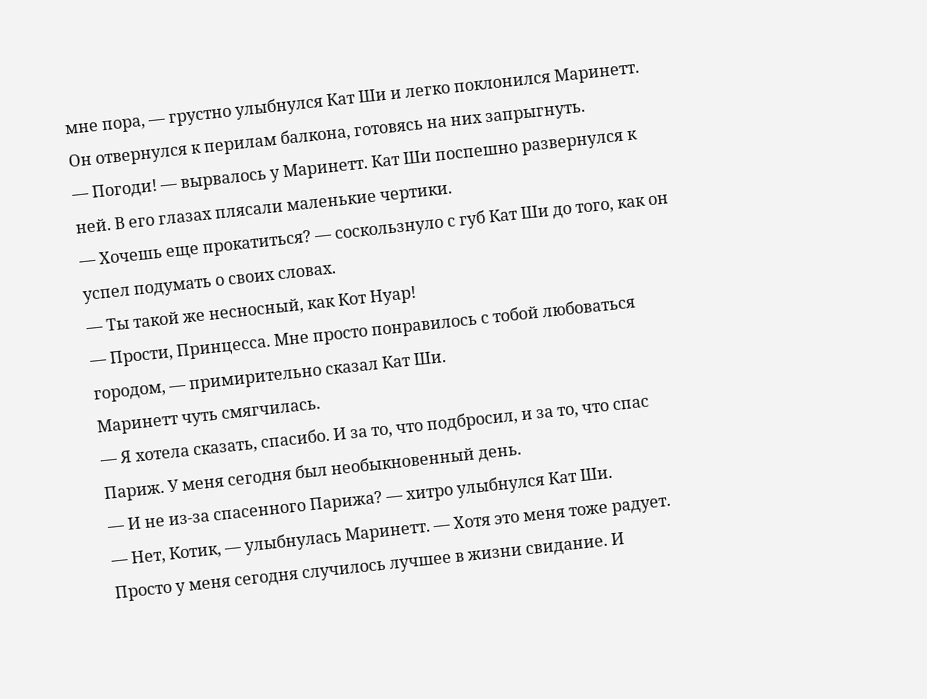мне пора, — грустно улыбнулся Кат Ши и легко поклонился Маринетт. Он отвернулся к перилам балкона, готовясь на них запрыгнуть.
— Погоди! — вырвалось у Маринетт. Кат Ши поспешно развернулся к ней. В его глазах плясали маленькие чертики.
— Хочешь еще прокатиться? — соскользнуло с губ Кат Ши до того, как он успел подумать о своих словах.
— Ты такой же несносный, как Кот Нуар!
— Прости, Принцесса. Мне просто понравилось с тобой любоваться городом, — примирительно сказал Кат Ши.
Маринетт чуть смягчилась.
— Я хотела сказать, спасибо. И за то, что подбросил, и за то, что спас Париж. У меня сегодня был необыкновенный день.
— И не из-за спасенного Парижа? — хитро улыбнулся Кат Ши.
— Нет, Котик, — улыбнулась Маринетт. — Хотя это меня тоже радует. Просто у меня сегодня случилось лучшее в жизни свидание. И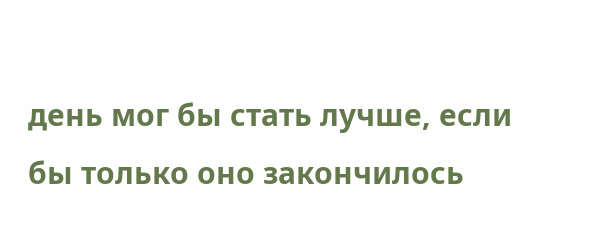день мог бы стать лучше, если бы только оно закончилось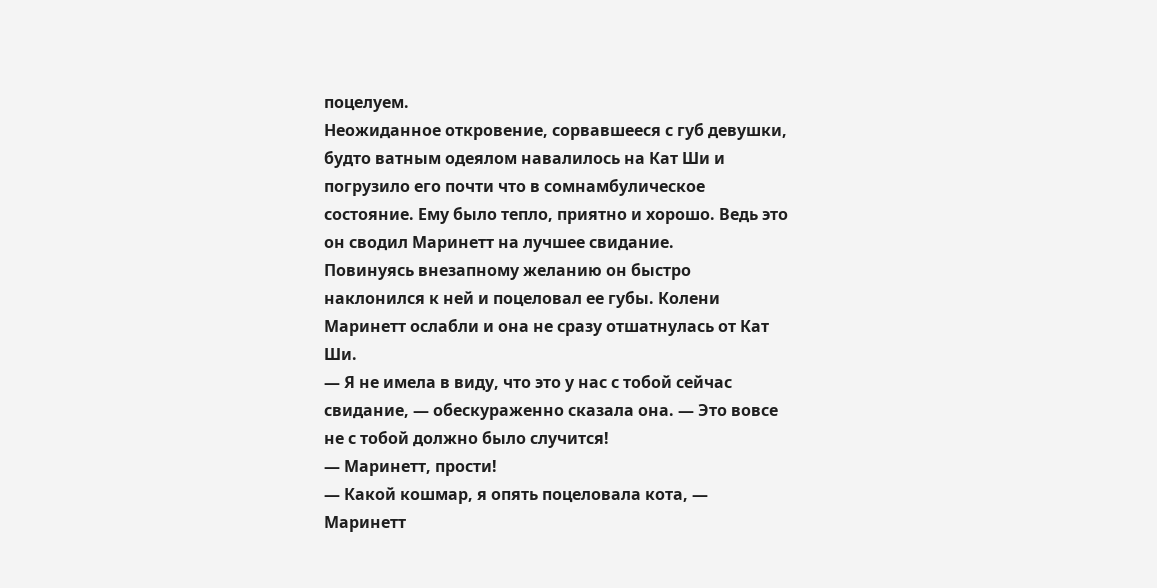поцелуем.
Неожиданное откровение, сорвавшееся с губ девушки, будто ватным одеялом навалилось на Кат Ши и погрузило его почти что в сомнамбулическое состояние. Ему было тепло, приятно и хорошо. Ведь это он сводил Маринетт на лучшее свидание.
Повинуясь внезапному желанию он быстро наклонился к ней и поцеловал ее губы. Колени Маринетт ослабли и она не сразу отшатнулась от Кат Ши.
— Я не имела в виду, что это у нас с тобой сейчас свидание, — обескураженно сказала она. — Это вовсе не с тобой должно было случится!
— Маринетт, прости!
— Какой кошмар, я опять поцеловала кота, — Маринетт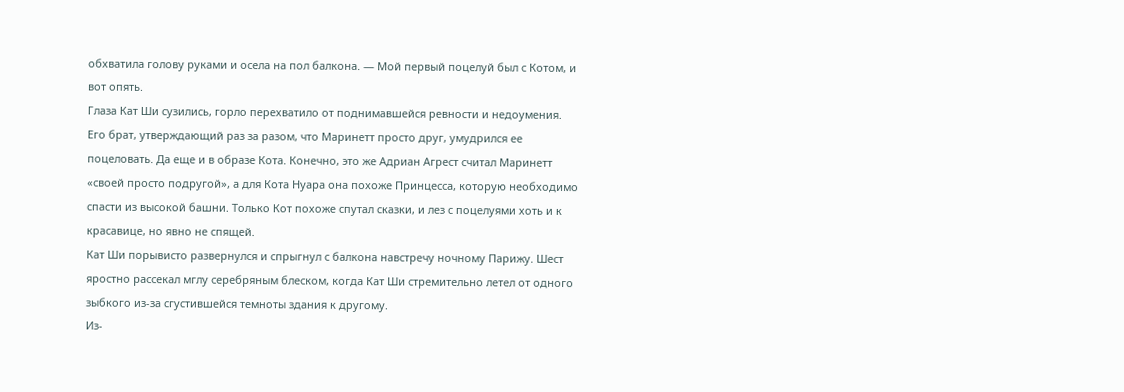обхватила голову руками и осела на пол балкона. — Мой первый поцелуй был с Котом, и вот опять.
Глаза Кат Ши сузились, горло перехватило от поднимавшейся ревности и недоумения. Его брат, утверждающий раз за разом, что Маринетт просто друг, умудрился ее поцеловать. Да еще и в образе Кота. Конечно, это же Адриан Агрест считал Маринетт «своей просто подругой», а для Кота Нуара она похоже Принцесса, которую необходимо спасти из высокой башни. Только Кот похоже спутал сказки, и лез с поцелуями хоть и к красавице, но явно не спящей.
Кат Ши порывисто развернулся и спрыгнул с балкона навстречу ночному Парижу. Шест яростно рассекал мглу серебряным блеском, когда Кат Ши стремительно летел от одного зыбкого из-за сгустившейся темноты здания к другому.
Из-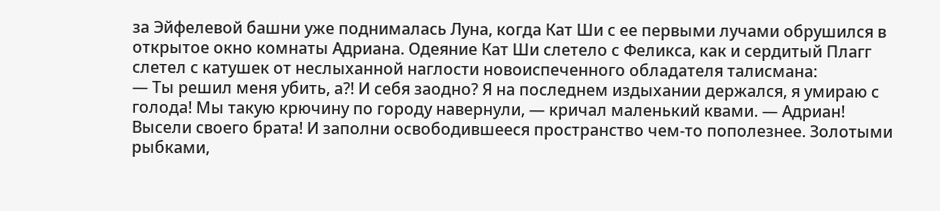за Эйфелевой башни уже поднималась Луна, когда Кат Ши с ее первыми лучами обрушился в открытое окно комнаты Адриана. Одеяние Кат Ши слетело с Феликса, как и сердитый Плагг слетел с катушек от неслыханной наглости новоиспеченного обладателя талисмана:
— Ты решил меня убить, а?! И себя заодно? Я на последнем издыхании держался, я умираю с голода! Мы такую крючину по городу навернули, — кричал маленький квами. — Адриан! Высели своего брата! И заполни освободившееся пространство чем-то пополезнее. Золотыми рыбками,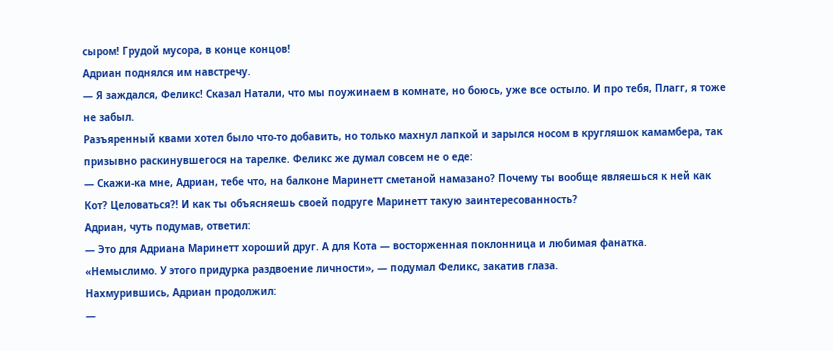сыром! Грудой мусора, в конце концов!
Адриан поднялся им навстречу.
— Я заждался, Феликс! Сказал Натали, что мы поужинаем в комнате, но боюсь, уже все остыло. И про тебя, Плагг, я тоже не забыл.
Разъяренный квами хотел было что-то добавить, но только махнул лапкой и зарылся носом в кругляшок камамбера, так призывно раскинувшегося на тарелке. Феликс же думал совсем не о еде:
— Скажи-ка мне, Адриан, тебе что, на балконе Маринетт сметаной намазано? Почему ты вообще являешься к ней как Кот? Целоваться?! И как ты объясняешь своей подруге Маринетт такую заинтересованность?
Адриан, чуть подумав, ответил:
— Это для Адриана Маринетт хороший друг. А для Кота — восторженная поклонница и любимая фанатка.
«Немыслимо. У этого придурка раздвоение личности», — подумал Феликс, закатив глаза.
Нахмурившись, Адриан продолжил:
—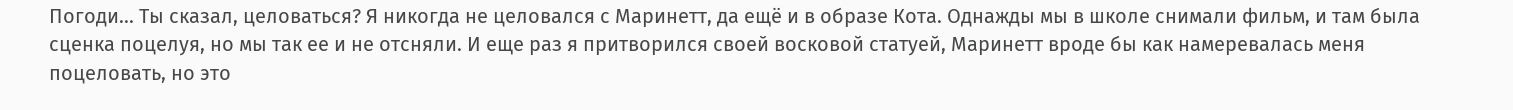Погоди... Ты сказал, целоваться? Я никогда не целовался с Маринетт, да ещё и в образе Кота. Однажды мы в школе снимали фильм, и там была сценка поцелуя, но мы так ее и не отсняли. И еще раз я притворился своей восковой статуей, Маринетт вроде бы как намеревалась меня поцеловать, но это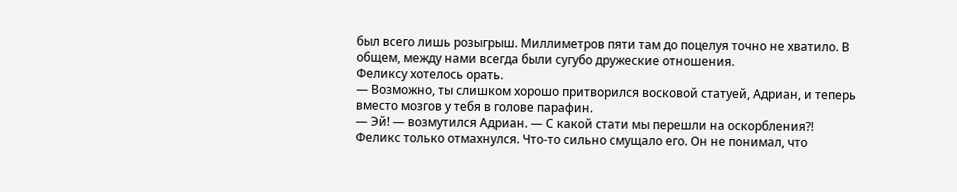был всего лишь розыгрыш. Миллиметров пяти там до поцелуя точно не хватило. В общем, между нами всегда были сугубо дружеские отношения.
Феликсу хотелось орать.
— Возможно, ты слишком хорошо притворился восковой статуей, Адриан, и теперь вместо мозгов у тебя в голове парафин.
— Эй! — возмутился Адриан. — С какой стати мы перешли на оскорбления?!
Феликс только отмахнулся. Что-то сильно смущало его. Он не понимал, что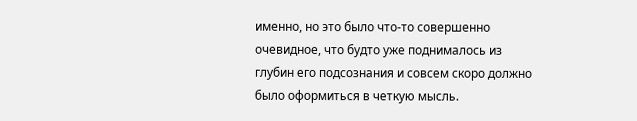именно, но это было что-то совершенно очевидное, что будто уже поднималось из глубин его подсознания и совсем скоро должно было оформиться в четкую мысль.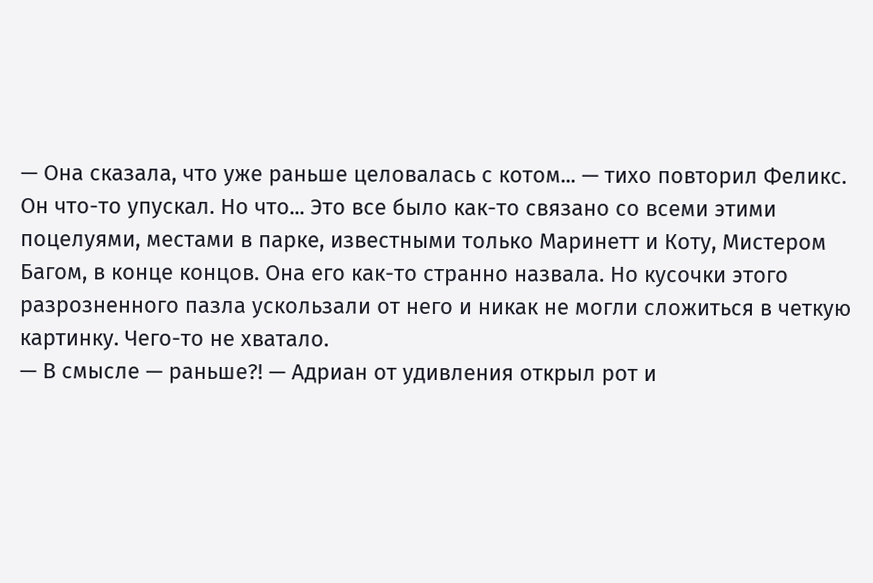— Она сказала, что уже раньше целовалась с котом... — тихо повторил Феликс. Он что-то упускал. Но что... Это все было как-то связано со всеми этими поцелуями, местами в парке, известными только Маринетт и Коту, Мистером Багом, в конце концов. Она его как-то странно назвала. Но кусочки этого разрозненного пазла ускользали от него и никак не могли сложиться в четкую картинку. Чего-то не хватало.
— В смысле — раньше?! — Адриан от удивления открыл рот и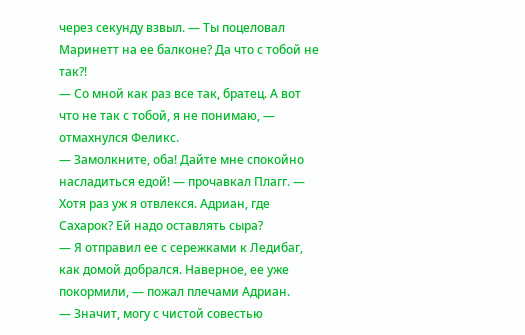через секунду взвыл. — Ты поцеловал Маринетт на ее балконе? Да что с тобой не так?!
— Со мной как раз все так, братец. А вот что не так с тобой, я не понимаю, — отмахнулся Феликс.
— Замолкните, оба! Дайте мне спокойно насладиться едой! — прочавкал Плагг. — Хотя раз уж я отвлекся. Адриан, где Сахарок? Ей надо оставлять сыра?
— Я отправил ее с сережками к Ледибаг, как домой добрался. Наверное, ее уже покормили, — пожал плечами Адриан.
— Значит, могу с чистой совестью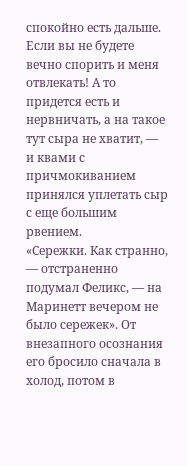спокойно есть дальше. Если вы не будете вечно спорить и меня отвлекать! А то придется есть и нервничать, а на такое тут сыра не хватит, — и квами с причмокиванием принялся уплетать сыр с еще большим рвением.
«Сережки. Как странно, — отстраненно подумал Феликс, — на Маринетт вечером не было сережек». От внезапного осознания его бросило сначала в холод, потом в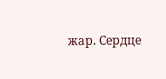жар. Сердце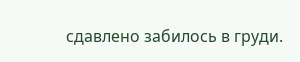сдавлено забилось в груди.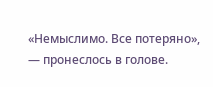«Немыслимо. Все потеряно», — пронеслось в голове.